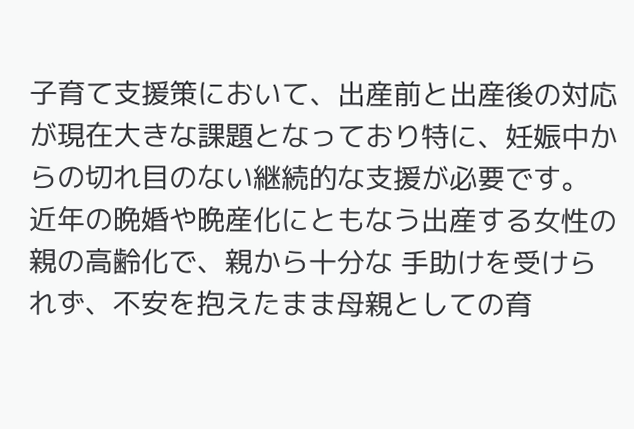子育て支援策において、出産前と出産後の対応が現在大きな課題となっており特に、妊娠中からの切れ目のない継続的な支援が必要です。
近年の晩婚や晩産化にともなう出産する女性の親の高齢化で、親から十分な 手助けを受けられず、不安を抱えたまま母親としての育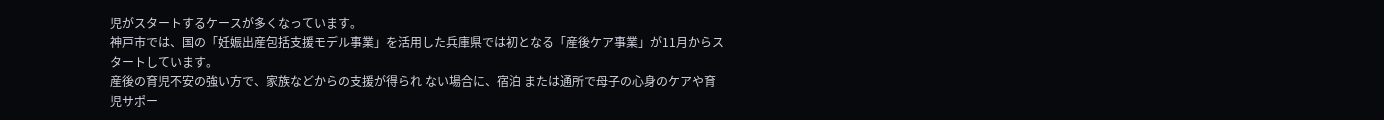児がスタートするケースが多くなっています。
神戸市では、国の「妊娠出産包括支援モデル事業」を活用した兵庫県では初となる「産後ケア事業」が11月からスタートしています。
産後の育児不安の強い方で、家族などからの支援が得られ ない場合に、宿泊 または通所で母子の心身のケアや育児サポー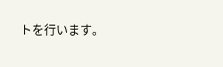トを行います。